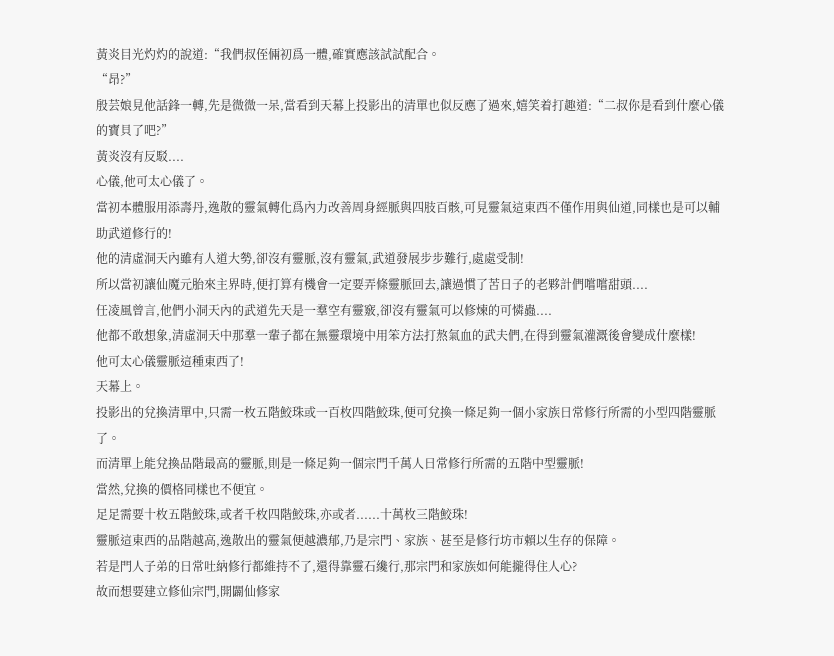黃炎目光灼灼的說道:“我們叔侄倆初爲一體,確實應該試試配合。
“昂?”
殷芸娘見他話鋒一轉,先是微微一呆,當看到天幕上投影出的清單也似反應了過來,嬉笑着打趣道:“二叔你是看到什麼心儀的寶貝了吧?”
黃炎沒有反駁....
心儀,他可太心儀了。
當初本體服用添壽丹,逸散的靈氣轉化爲內力改善周身經脈與四肢百骸,可見靈氣這東西不僅作用與仙道,同樣也是可以輔助武道修行的!
他的清虛洞天內雖有人道大勢,卻沒有靈脈,沒有靈氣,武道發展步步難行,處處受制!
所以當初讓仙魔元胎來主界時,便打算有機會一定要弄條靈脈回去,讓過慣了苦日子的老夥計們嚐嚐甜頭....
任凌風曾言,他們小洞天內的武道先天是一羣空有靈竅,卻沒有靈氣可以修煉的可憐蟲....
他都不敢想象,清虛洞天中那羣一輩子都在無靈環境中用笨方法打熬氣血的武夫們,在得到靈氣灌溉後會變成什麼樣!
他可太心儀靈脈這種東西了!
天幕上。
投影出的兌換清單中,只需一枚五階鮫珠或一百枚四階鮫珠,便可兌換一條足夠一個小家族日常修行所需的小型四階靈脈了。
而清單上能兌換品階最高的靈脈,則是一條足夠一個宗門千萬人日常修行所需的五階中型靈脈!
當然,兌換的價格同樣也不便宜。
足足需要十枚五階鮫珠,或者千枚四階鮫珠,亦或者......十萬枚三階鮫珠!
靈脈這東西的品階越高,逸散出的靈氣便越濃郁,乃是宗門、家族、甚至是修行坊市賴以生存的保障。
若是門人子弟的日常吐納修行都維持不了,還得靠靈石纔行,那宗門和家族如何能攏得住人心?
故而想要建立修仙宗門,開闢仙修家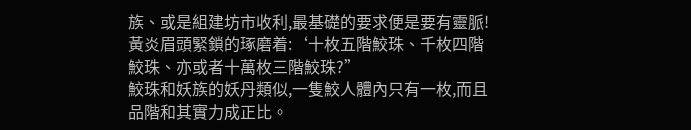族、或是組建坊市收利,最基礎的要求便是要有靈脈!
黃炎眉頭緊鎖的琢磨着:‘十枚五階鮫珠、千枚四階鮫珠、亦或者十萬枚三階鮫珠?”
鮫珠和妖族的妖丹類似,一隻鮫人體內只有一枚,而且品階和其實力成正比。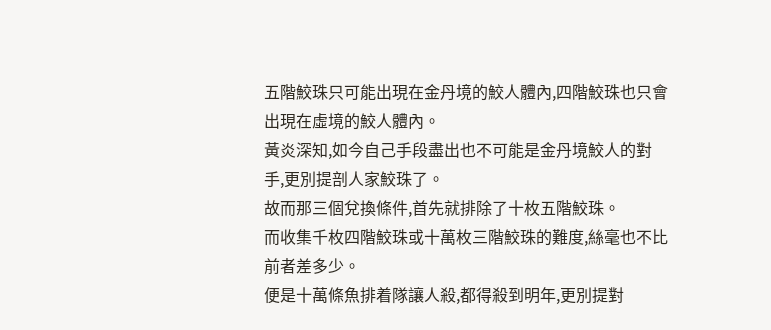五階鮫珠只可能出現在金丹境的鮫人體內,四階鮫珠也只會出現在虛境的鮫人體內。
黃炎深知,如今自己手段盡出也不可能是金丹境鮫人的對手,更別提剖人家鮫珠了。
故而那三個兌換條件,首先就排除了十枚五階鮫珠。
而收集千枚四階鮫珠或十萬枚三階鮫珠的難度,絲毫也不比前者差多少。
便是十萬條魚排着隊讓人殺,都得殺到明年,更別提對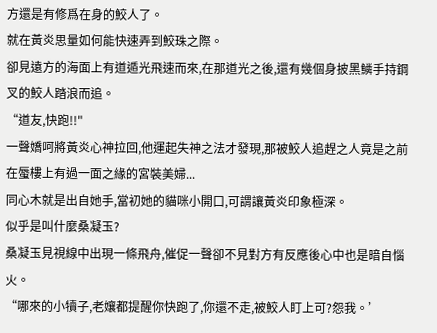方還是有修爲在身的鮫人了。
就在黃炎思量如何能快速弄到鮫珠之際。
卻見遠方的海面上有道遁光飛速而來,在那道光之後,還有幾個身披黑鱗手持鋼叉的鮫人踏浪而追。
“道友,快跑!!"
一聲嬌呵將黃炎心神拉回,他運起失神之法才發現,那被鮫人追趕之人竟是之前在蜃樓上有過一面之緣的宮裝美婦...
同心木就是出自她手,當初她的貓咪小開口,可謂讓黃炎印象極深。
似乎是叫什麼桑凝玉?
桑凝玉見視線中出現一條飛舟,催促一聲卻不見對方有反應後心中也是暗自惱火。
“哪來的小犢子,老孃都提醒你快跑了,你還不走,被鮫人盯上可?怨我。’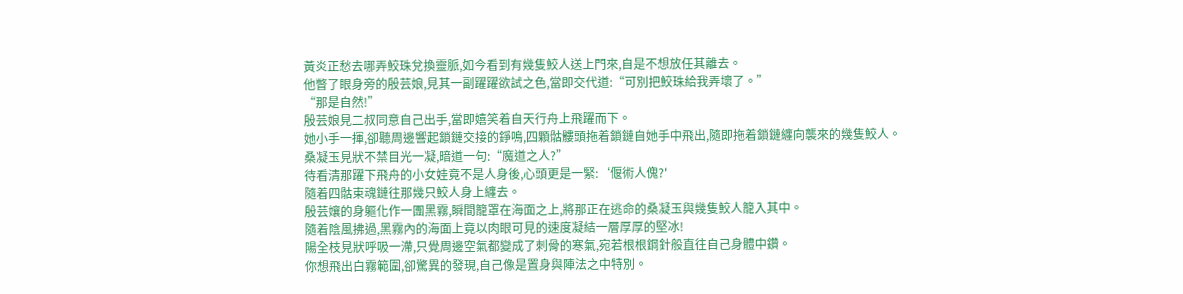黃炎正愁去哪弄鮫珠兌換靈脈,如今看到有幾隻鮫人送上門來,自是不想放任其離去。
他瞥了眼身旁的殷芸娘,見其一副躍躍欲試之色,當即交代道:“可別把鮫珠給我弄壞了。”
“那是自然!”
殷芸娘見二叔同意自己出手,當即嬉笑着自天行舟上飛躍而下。
她小手一揮,卻聽周邊響起鎖鏈交接的錚鳴,四顆骷髏頭拖着鎖鏈自她手中飛出,隨即拖着鎖鏈纏向襲來的幾隻鮫人。
桑凝玉見狀不禁目光一凝,暗道一句:“魔道之人?”
待看清那躍下飛舟的小女娃竟不是人身後,心頭更是一緊:‘偃術人傀?'
隨着四骷束魂鏈往那幾只鮫人身上纏去。
殷芸孃的身軀化作一團黑霧,瞬間籠罩在海面之上,將那正在逃命的桑凝玉與幾隻鮫人籠入其中。
隨着陰風拂過,黑霧內的海面上竟以肉眼可見的速度凝結一層厚厚的堅冰!
陽全枝見狀呼吸一滯,只覺周邊空氣都變成了刺骨的寒氣,宛若根根鋼針般直往自己身體中鑽。
你想飛出白霧範圍,卻驚異的發現,自己像是置身與陣法之中特別。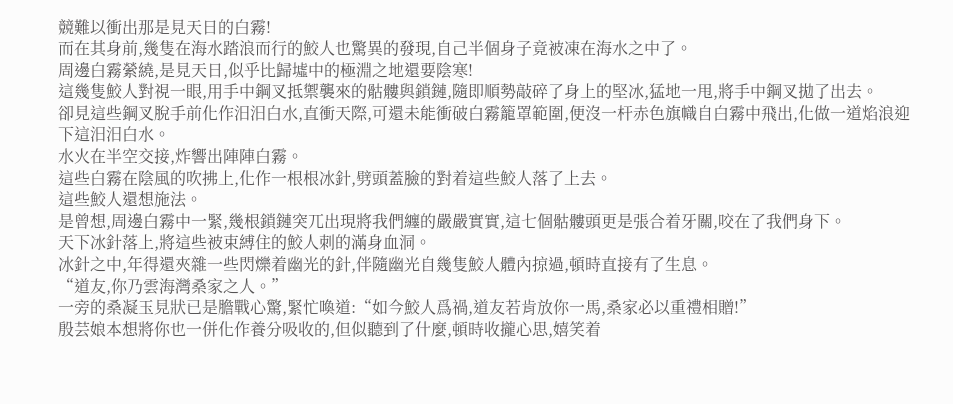競難以衝出那是見天日的白霧!
而在其身前,幾隻在海水踏浪而行的鮫人也驚異的發現,自己半個身子竟被凍在海水之中了。
周邊白霧縈繞,是見天日,似乎比歸墟中的極淵之地還要陰寒!
這幾隻鮫人對視一眼,用手中鋼叉抵禦襲來的骷髏與鎖鏈,隨即順勢敲碎了身上的堅冰,猛地一甩,將手中鋼叉拋了出去。
卻見這些鋼叉脫手前化作汨汨白水,直衝天際,可還未能衝破白霧籠罩範圍,便沒一杆赤色旗幟自白霧中飛出,化做一道焰浪迎下這汨汨白水。
水火在半空交接,炸響出陣陣白霧。
這些白霧在陰風的吹拂上,化作一根根冰針,劈頭蓋臉的對着這些鮫人落了上去。
這些鮫人還想施法。
是曾想,周邊白霧中一緊,幾根鎖鏈突兀出現將我們纏的嚴嚴實實,這七個骷髏頭更是張合着牙關,咬在了我們身下。
天下冰針落上,將這些被束縛住的鮫人刺的滿身血洞。
冰針之中,年得還夾雜一些閃爍着幽光的針,伴隨幽光自幾隻鮫人體內掠過,頓時直接有了生息。
“道友,你乃雲海灣桑家之人。”
一旁的桑凝玉見狀已是膽戰心驚,緊忙喚道:“如今鮫人爲禍,道友若肯放你一馬,桑家必以重禮相贈!”
殷芸娘本想將你也一併化作養分吸收的,但似聽到了什麼,頓時收攏心思,嬉笑着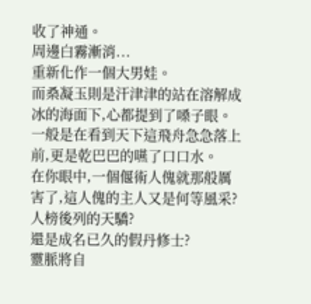收了神通。
周邊白霧漸消...
重新化作一個大男娃。
而桑凝玉則是汗津津的站在溶解成冰的海面下,心都提到了嗓子眼。
一般是在看到天下這飛舟急急落上前,更是乾巴巴的嚥了口口水。
在你眼中,一個偃術人傀就那般厲害了,這人傀的主人又是何等風采?
人榜後列的天驕?
還是成名已久的假丹修士?
靈脈將自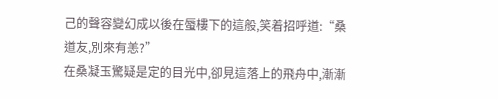己的聲容變幻成以後在蜃樓下的這般,笑着招呼道:“桑道友,別來有恙?”
在桑凝玉驚疑是定的目光中,卻見這落上的飛舟中,漸漸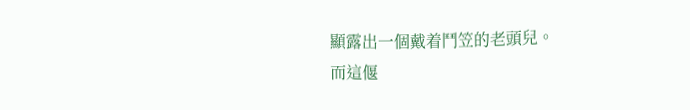顯露出一個戴着鬥笠的老頭兒。
而這偃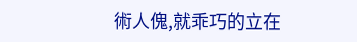術人傀,就乖巧的立在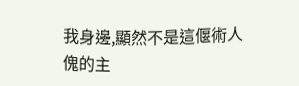我身邊,顯然不是這偃術人傀的主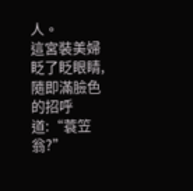人。
這宮裝美婦眨了眨眼睛,隨即滿臉色的招呼道:“蓑笠翁?”